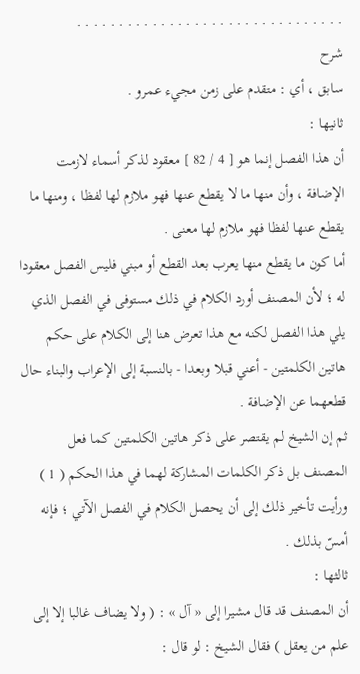. . . . . . . . . . . . . . . . . . . . . . . . . . . . . . . .
شرح
سابق ، أي : متقدم على زمن مجيء عمرو .
ثانيها :
أن هذا الفصل إنما هو [ 4 / 82 ] معقود لذكر أسماء لازمت الإضافة ، وأن منها ما لا يقطع عنها فهو ملازم لها لفظا ، ومنها ما يقطع عنها لفظا فهو ملازم لها معنى .
أما كون ما يقطع منها يعرب بعد القطع أو مبني فليس الفصل معقودا له ؛ لأن المصنف أورد الكلام في ذلك مستوفى في الفصل الذي يلي هذا الفصل لكنه مع هذا تعرض هنا إلى الكلام على حكم هاتين الكلمتين - أعني قبلا وبعدا - بالنسبة إلى الإعراب والبناء حال قطعهما عن الإضافة .
ثم إن الشيخ لم يقتصر على ذكر هاتين الكلمتين كما فعل المصنف بل ذكر الكلمات المشاركة لهما في هذا الحكم ( 1 ) ورأيت تأخير ذلك إلى أن يحصل الكلام في الفصل الآتي ؛ فإنه أمسّ بذلك .
ثالثها :
أن المصنف قد قال مشيرا إلى « آل » : ( ولا يضاف غالبا إلا إلى علم من يعقل ) فقال الشيخ : لو قال :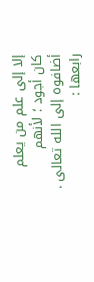إلا إلى علم من يعلم كان أجود ؛ لأنهم أضافوه إلى الله تعالى .
رابعها :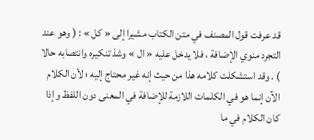قد عرفت قول المصنف في متن الكتاب مشيرا إلى « كل » : ( وهو عند التجرد منوي الإضافة ، فلا يدخل عليه « ال » وشذ تنكيره وانتصابه حالا ) . وقد استشكلت كلامه هذا من حيث إنه غير محتاج إليه ؛ لأن الكلام الآن إنما هو في الكلمات اللازمة للإضافة في المعنى دون اللفظ وإذا كان الكلام في ما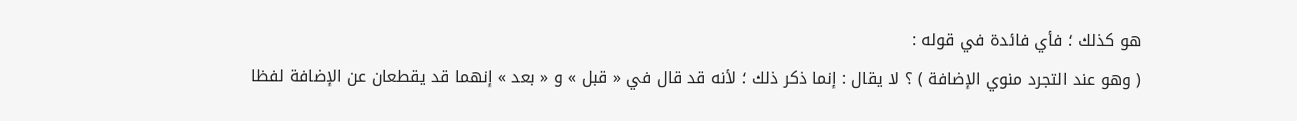هو كذلك ؛ فأي فائدة في قوله :
( وهو عند التجرد منوي الإضافة ) ؟ لا يقال : إنما ذكر ذلك ؛ لأنه قد قال في « قبل » و « بعد » إنهما قد يقطعان عن الإضافة لفظا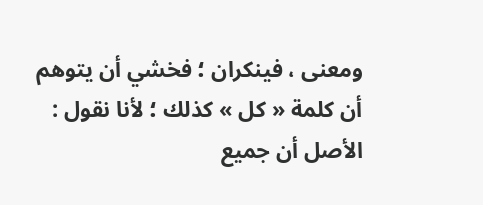ومعنى ، فينكران ؛ فخشي أن يتوهم أن كلمة « كل » كذلك ؛ لأنا نقول : الأصل أن جميع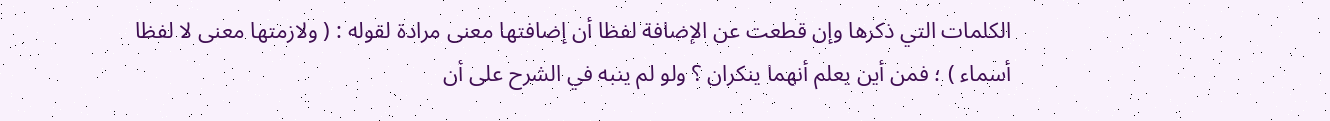الكلمات التي ذكرها وإن قطعت عن الإضافة لفظا أن إضافتها معنى مرادة لقوله : ( ولازمتها معنى لا لفظا أسماء ) ؛ فمن أين يعلم أنهما ينكران ؟ ولو لم ينبه في الشرح على أن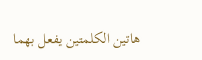هاتين الكلمتين يفعل بهما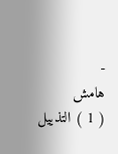-
هامش
( 1 ) التذييل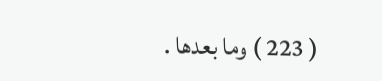( 223 ) وما بعدها .